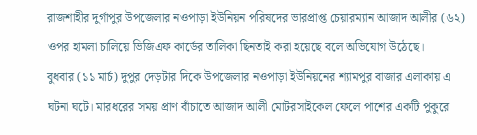রাজশাহীর দুর্গাপুর উপজেলার নওপাড়া ইউনিয়ন পরিষদের ভারপ্রাপ্ত চেয়ারম্যান আজাদ আলীর (৬২) ওপর হামলা চালিয়ে ভিজিএফ কার্ডের তালিকা ছিনতাই করা হয়েছে বলে অভিযোগ উঠেছে।
বুধবার (১১ মার্চ) দুপুর দেড়টার দিকে উপজেলার নওপাড়া ইউনিয়নের শ্যামপুর বাজার এলাকায় এ ঘটনা ঘটে। মারধরের সময় প্রাণ বাঁচাতে আজাদ আলী মোটরসাইকেল ফেলে পাশের একটি পুকুরে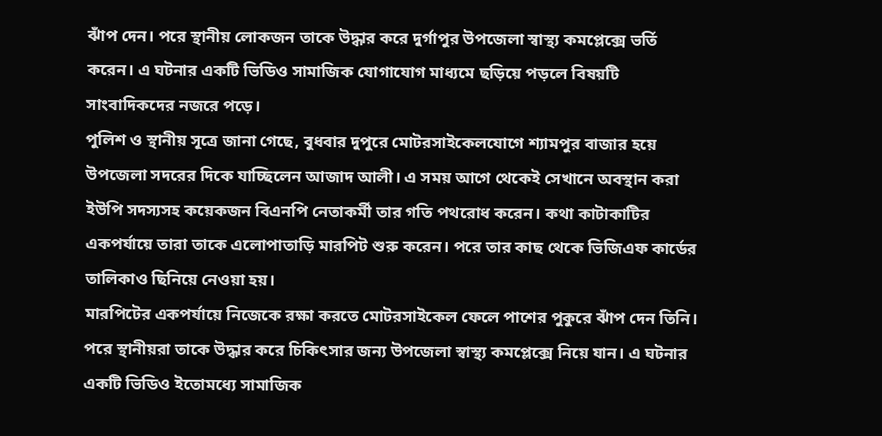ঝাঁপ দেন। পরে স্থানীয় লোকজন তাকে উদ্ধার করে দুর্গাপুর উপজেলা স্বাস্থ্য কমপ্লেক্সে ভর্তি করেন। এ ঘটনার একটি ভিডিও সামাজিক যোগাযোগ মাধ্যমে ছড়িয়ে পড়লে বিষয়টি সাংবাদিকদের নজরে পড়ে।
পুলিশ ও স্থানীয় সূত্রে জানা গেছে, বুধবার দুপুরে মোটরসাইকেলযোগে শ্যামপুর বাজার হয়ে উপজেলা সদরের দিকে যাচ্ছিলেন আজাদ আলী। এ সময় আগে থেকেই সেখানে অবস্থান করা ইউপি সদস্যসহ কয়েকজন বিএনপি নেতাকর্মী তার গতি পথরোধ করেন। কথা কাটাকাটির একপর্যায়ে তারা তাকে এলোপাতাড়ি মারপিট শুরু করেন। পরে তার কাছ থেকে ভিজিএফ কার্ডের তালিকাও ছিনিয়ে নেওয়া হয়।
মারপিটের একপর্যায়ে নিজেকে রক্ষা করতে মোটরসাইকেল ফেলে পাশের পুকুরে ঝাঁপ দেন তিনি। পরে স্থানীয়রা তাকে উদ্ধার করে চিকিৎসার জন্য উপজেলা স্বাস্থ্য কমপ্লেক্সে নিয়ে যান। এ ঘটনার একটি ভিডিও ইতোমধ্যে সামাজিক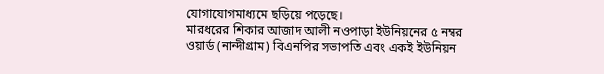যোগাযোগমাধ্যমে ছড়িয়ে পড়েছে।
মারধরের শিকার আজাদ আলী নওপাড়া ইউনিয়নের ৫ নম্বর ওয়ার্ড (নান্দীগ্রাম) বিএনপির সভাপতি এবং একই ইউনিয়ন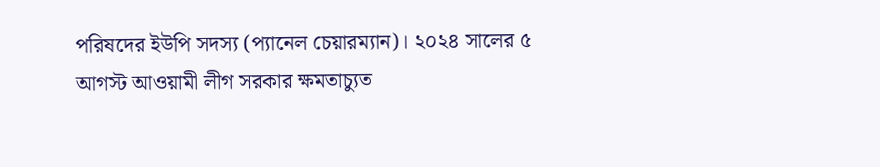পরিষদের ইউপি সদস্য (প্যানেল চেয়ারম্যান)। ২০২৪ সালের ৫ আগস্ট আওয়ামী লীগ সরকার ক্ষমতাচ্যুত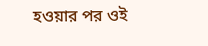হওয়ার পর ওই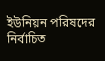ইউনিয়ন পরিষদের নির্বাচিত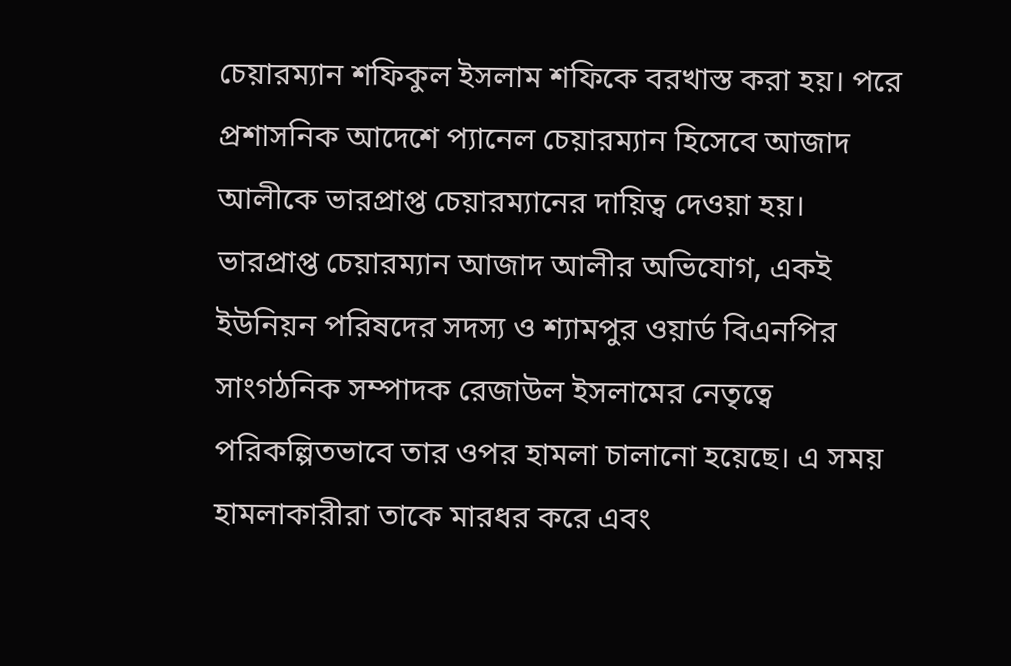চেয়ারম্যান শফিকুল ইসলাম শফিকে বরখাস্ত করা হয়। পরে প্রশাসনিক আদেশে প্যানেল চেয়ারম্যান হিসেবে আজাদ আলীকে ভারপ্রাপ্ত চেয়ারম্যানের দায়িত্ব দেওয়া হয়।
ভারপ্রাপ্ত চেয়ারম্যান আজাদ আলীর অভিযোগ, একই ইউনিয়ন পরিষদের সদস্য ও শ্যামপুর ওয়ার্ড বিএনপির সাংগঠনিক সম্পাদক রেজাউল ইসলামের নেতৃত্বে পরিকল্পিতভাবে তার ওপর হামলা চালানো হয়েছে। এ সময় হামলাকারীরা তাকে মারধর করে এবং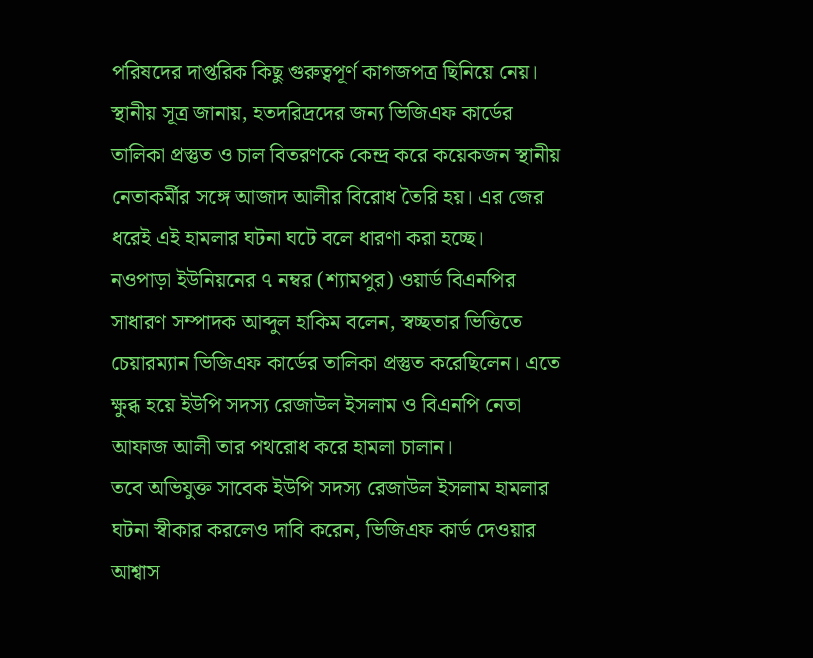পরিষদের দাপ্তরিক কিছু গুরুত্বপূর্ণ কাগজপত্র ছিনিয়ে নেয়।
স্থানীয় সূত্র জানায়, হতদরিদ্রদের জন্য ভিজিএফ কার্ডের তালিকা প্রস্তুত ও চাল বিতরণকে কেন্দ্র করে কয়েকজন স্থানীয় নেতাকর্মীর সঙ্গে আজাদ আলীর বিরোধ তৈরি হয়। এর জের ধরেই এই হামলার ঘটনা ঘটে বলে ধারণা করা হচ্ছে।
নওপাড়া ইউনিয়নের ৭ নম্বর (শ্যামপুর) ওয়ার্ড বিএনপির সাধারণ সম্পাদক আব্দুল হাকিম বলেন, স্বচ্ছতার ভিত্তিতে চেয়ারম্যান ভিজিএফ কার্ডের তালিকা প্রস্তুত করেছিলেন। এতে ক্ষুব্ধ হয়ে ইউপি সদস্য রেজাউল ইসলাম ও বিএনপি নেতা আফাজ আলী তার পথরোধ করে হামলা চালান।
তবে অভিযুক্ত সাবেক ইউপি সদস্য রেজাউল ইসলাম হামলার ঘটনা স্বীকার করলেও দাবি করেন, ভিজিএফ কার্ড দেওয়ার আশ্বাস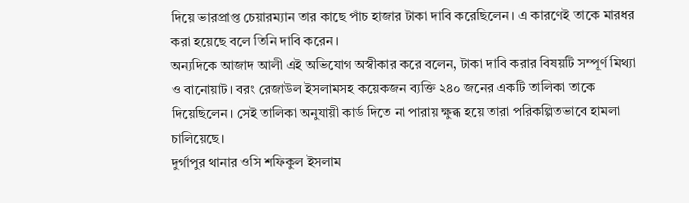দিয়ে ভারপ্রাপ্ত চেয়ারম্যান তার কাছে পাঁচ হাজার টাকা দাবি করেছিলেন। এ কারণেই তাকে মারধর করা হয়েছে বলে তিনি দাবি করেন।
অন্যদিকে আজাদ আলী এই অভিযোগ অস্বীকার করে বলেন, টাকা দাবি করার বিষয়টি সম্পূর্ণ মিথ্যা ও বানোয়াট। বরং রেজাউল ইসলামসহ কয়েকজন ব্যক্তি ২৪০ জনের একটি তালিকা তাকে দিয়েছিলেন। সেই তালিকা অনুযায়ী কার্ড দিতে না পারায় ক্ষুব্ধ হয়ে তারা পরিকল্পিতভাবে হামলা চালিয়েছে।
দুর্গাপুর থানার ওসি শফিকুল ইসলাম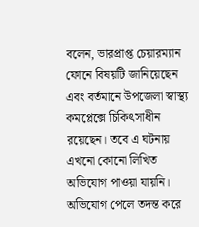বলেন, ভারপ্রাপ্ত চেয়ারম্যান ফোনে বিষয়টি জানিয়েছেন এবং বর্তমানে উপজেলা স্বাস্থ্য কমপ্লেক্সে চিকিৎসাধীন রয়েছেন। তবে এ ঘটনায় এখনো কোনো লিখিত অভিযোগ পাওয়া যায়নি। অভিযোগ পেলে তদন্ত করে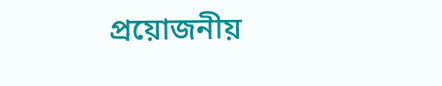প্রয়োজনীয়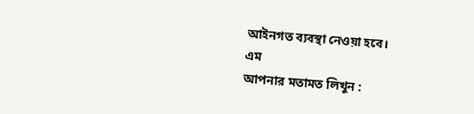আইনগত ব্যবস্থা নেওয়া হবে।
এম
আপনার মতামত লিখুন :